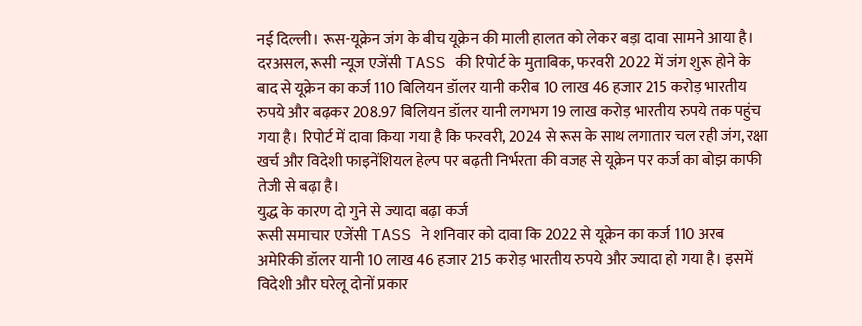नई दिल्ली। रूस-यूक्रेन जंग के बीच यूक्रेन की माली हालत को लेकर बड़ा दावा सामने आया है। दरअसल, रूसी न्यूज एजेंसी TASS की रिपोर्ट के मुताबिक, फरवरी 2022 में जंग शुरू होने के बाद से यूक्रेन का कर्ज 110 बिलियन डॉलर यानी करीब 10 लाख 46 हजार 215 करोड़ भारतीय रुपये और बढ़कर 208.97 बिलियन डॉलर यानी लगभग 19 लाख करोड़ भारतीय रुपये तक पहुंच गया है। रिपोर्ट में दावा किया गया है कि फरवरी, 2024 से रूस के साथ लगातार चल रही जंग, रक्षा खर्च और विदेशी फाइनेंशियल हेल्प पर बढ़ती निर्भरता की वजह से यूक्रेन पर कर्ज का बोझ काफी तेजी से बढ़ा है।
युद्ध के कारण दो गुने से ज्यादा बढ़ा कर्ज
रूसी समाचार एजेंसी TASS ने शनिवार को दावा कि 2022 से यूक्रेन का कर्ज 110 अरब अमेरिकी डॉलर यानी 10 लाख 46 हजार 215 करोड़ भारतीय रुपये और ज्यादा हो गया है। इसमें विदेशी और घरेलू दोनों प्रकार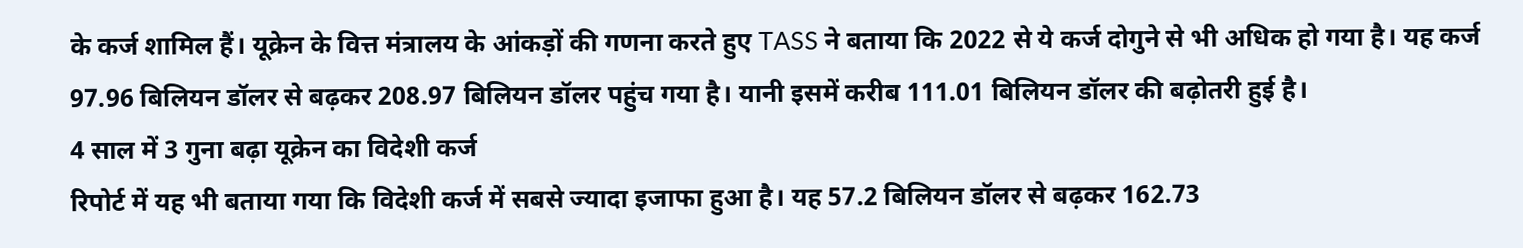के कर्ज शामिल हैं। यूक्रेन के वित्त मंत्रालय के आंकड़ों की गणना करते हुए TASS ने बताया कि 2022 से ये कर्ज दोगुने से भी अधिक हो गया है। यह कर्ज 97.96 बिलियन डॉलर से बढ़कर 208.97 बिलियन डॉलर पहुंच गया है। यानी इसमें करीब 111.01 बिलियन डॉलर की बढ़ोतरी हुई है।
4 साल में 3 गुना बढ़ा यूक्रेन का विदेशी कर्ज
रिपोर्ट में यह भी बताया गया कि विदेशी कर्ज में सबसे ज्यादा इजाफा हुआ है। यह 57.2 बिलियन डॉलर से बढ़कर 162.73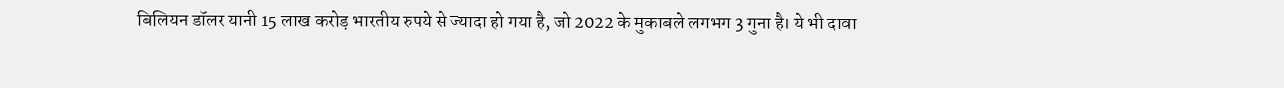बिलियन डॉलर यानी 15 लाख करोड़ भारतीय रुपये से ज्यादा हो गया है, जो 2022 के मुकाबले लगभग 3 गुना है। ये भी दावा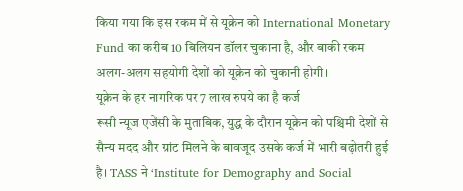किया गया कि इस रकम में से यूक्रेन को International Monetary Fund का करीब 10 बिलियन डॉलर चुकाना है, और बाकी रकम अलग-अलग सहयोगी देशों को यूक्रेन को चुकानी होगी।
यूक्रेन के हर नागरिक पर 7 लाख रुपये का है कर्ज
रूसी न्यूज एजेंसी के मुताबिक, युद्ध के दौरान यूक्रेन को पश्चिमी देशों से सैन्य मदद और ग्रांट मिलने के बावजूद उसके कर्ज में भारी बढ़ोतरी हुई है। TASS ने ‘Institute for Demography and Social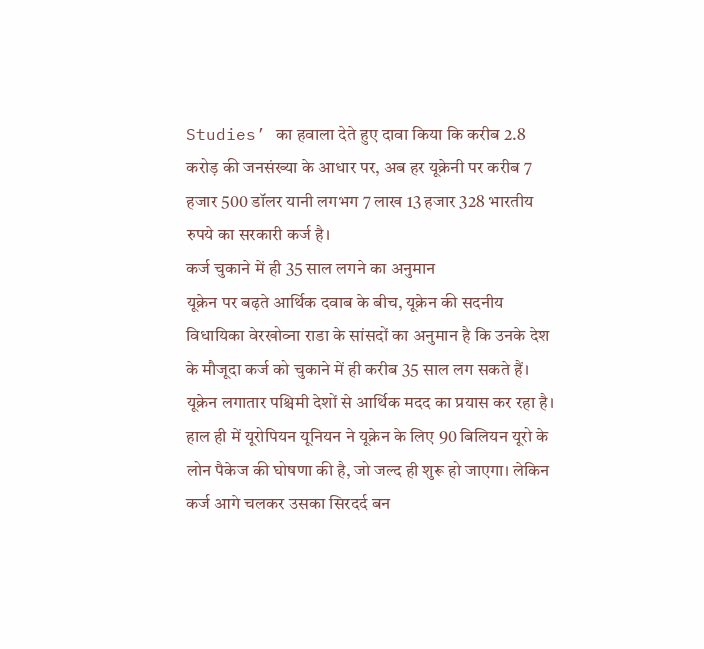Studies’ का हवाला देते हुए दावा किया कि करीब 2.8 करोड़ की जनसंख्या के आधार पर, अब हर यूक्रेनी पर करीब 7 हजार 500 डॉलर यानी लगभग 7 लाख 13 हजार 328 भारतीय रुपये का सरकारी कर्ज है।
कर्ज चुकाने में ही 35 साल लगने का अनुमान
यूक्रेन पर बढ़ते आर्थिक दवाब के बीच, यूक्रेन की सदनीय विधायिका वेरखोव्ना राडा के सांसदों का अनुमान है कि उनके देश के मौजूदा कर्ज को चुकाने में ही करीब 35 साल लग सकते हैं। यूक्रेन लगातार पश्चिमी देशों से आर्थिक मदद का प्रयास कर रहा है। हाल ही में यूरोपियन यूनियन ने यूक्रेन के लिए 90 बिलियन यूरो के लोन पैकेज की घोषणा की है, जो जल्द ही शुरू हो जाएगा। लेकिन कर्ज आगे चलकर उसका सिरदर्द बन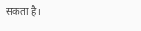सकता है।